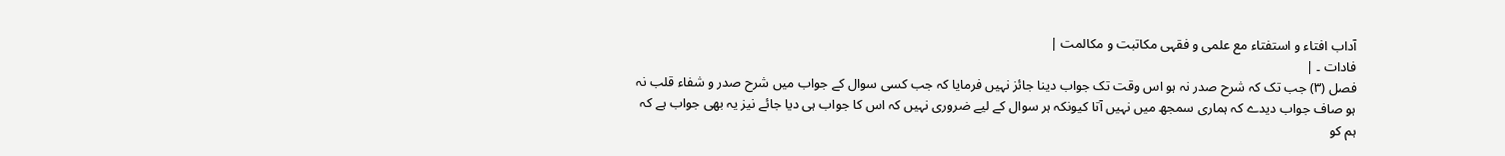آداب افتاء و استفتاء مع علمی و فقہی مکاتبت و مکالمت |
فادات ۔ |
فصل (۳) جب تک کہ شرح صدر نہ ہو اس وقت تک جواب دینا جائز نہیں فرمایا کہ جب کسی سوال کے جواب میں شرح صدر و شفاء قلب نہ ہو صاف جواب دیدے کہ ہماری سمجھ میں نہیں آتا کیونکہ ہر سوال کے لیے ضروری نہیں کہ اس کا جواب ہی دیا جائے نیز یہ بھی جواب ہے کہ ہم کو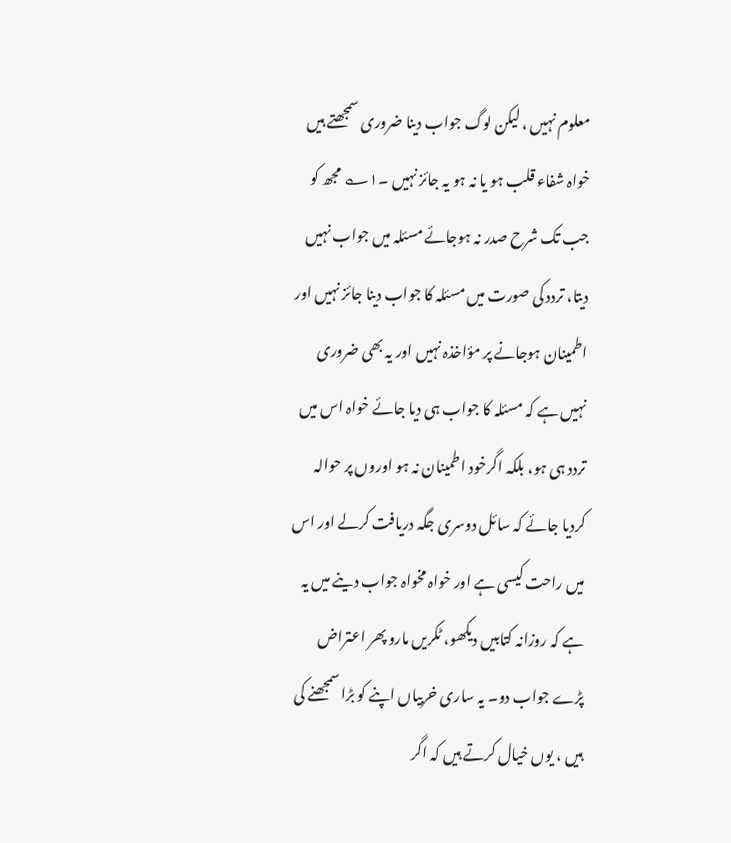معلوم نہیں ، لیکن لوگ جواب دینا ضروری سمجھتے ہیں خواہ شفاء قلب ہو یا نہ ہو یہ جائز نہیں ۔۱؎ مجھ کو جب تک شرح صدر نہ ہوجائے مسئلہ میں جواب نہیں دیتا، تردد کی صورت میں مسئلہ کا جواب دینا جائز نہیں اور اطمینان ہوجانے پر مؤاخذہ نہیں اور یہ بھی ضروری نہیں ہے کہ مسئلہ کا جواب ہی دیا جائے خواہ اس میں تردد ہی ہو، بلکہ اگرخود اطمینان نہ ہو اوروں پر حوالہ کردیا جائے کہ سائل دوسری جگہ دریافت کرلے اور اس میں راحت کیسی ہے اور خواہ مخواہ جواب دینے میں یہ ہے کہ روزانہ کتابیں دیکھو، ٹکریں مارو پھر اعتراض پڑے جواب دو۔ یہ ساری خربیاں اپنے کو بڑا سمجھنے کی ہیں ، یوں خیال کرتے ہیں کہ اگر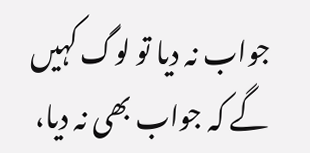جواب نہ دیا تو لوگ کہیں گے کہ جواب بھی نہ دیا،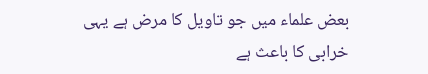بعض علماء میں جو تاویل کا مرض ہے یہی خرابی کا باعث ہے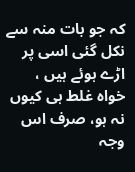کہ جو بات منہ سے نکل گئی اسی پر اڑے ہوئے ہیں ، خواہ غلط ہی کیوں نہ ہو، صرف اس وجہ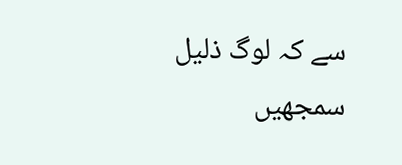سے کہ لوگ ذلیل سمجھیں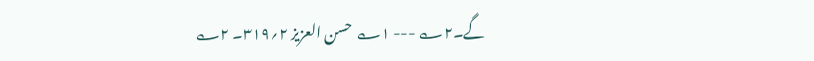گے۔۲؎ --- ۱؎ حسن العزیز ۲؍۳۱۹۔ ۲؎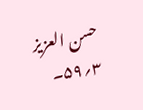حسن العزیز ۳؍۵۹۔